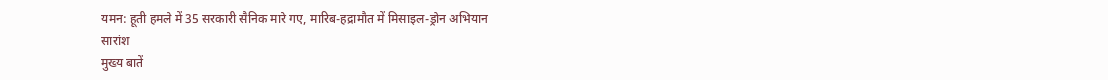यमन: हूती हमले में 35 सरकारी सैनिक मारे गए, मारिब-हद्रामौत में मिसाइल-ड्रोन अभियान
सारांश
मुख्य बातें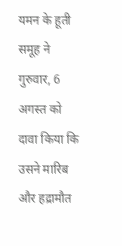यमन के हूती समूह ने गुरुवार, 6 अगस्त को दावा किया कि उसने मारिब और हद्रामौत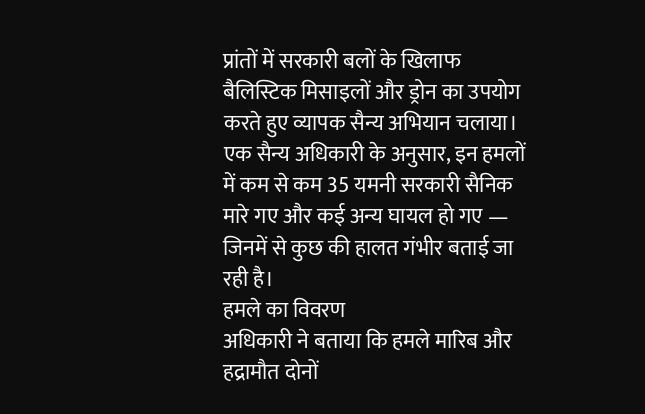प्रांतों में सरकारी बलों के खिलाफ बैलिस्टिक मिसाइलों और ड्रोन का उपयोग करते हुए व्यापक सैन्य अभियान चलाया। एक सैन्य अधिकारी के अनुसार, इन हमलों में कम से कम 35 यमनी सरकारी सैनिक मारे गए और कई अन्य घायल हो गए — जिनमें से कुछ की हालत गंभीर बताई जा रही है।
हमले का विवरण
अधिकारी ने बताया कि हमले मारिब और हद्रामौत दोनों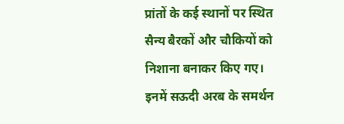प्रांतों के कई स्थानों पर स्थित सैन्य बैरकों और चौकियों को निशाना बनाकर किए गए। इनमें सऊदी अरब के समर्थन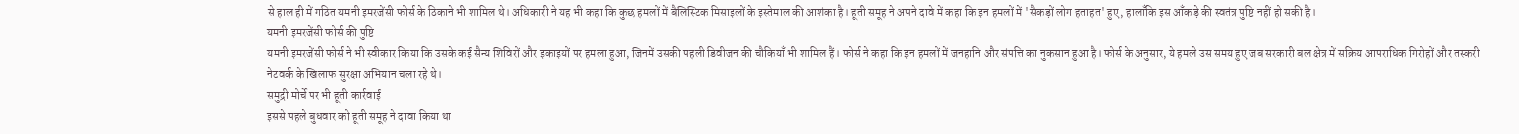से हाल ही में गठित यमनी इमरजेंसी फोर्स के ठिकाने भी शामिल थे। अधिकारी ने यह भी कहा कि कुछ हमलों में बैलिस्टिक मिसाइलों के इस्तेमाल की आशंका है। हूती समूह ने अपने दावे में कहा कि इन हमलों में 'सैकड़ों लोग हताहत' हुए, हालाँकि इस आँकड़े की स्वतंत्र पुष्टि नहीं हो सकी है।
यमनी इमरजेंसी फोर्स की पुष्टि
यमनी इमरजेंसी फोर्स ने भी स्वीकार किया कि उसके कई सैन्य शिविरों और इकाइयों पर हमला हुआ, जिनमें उसकी पहली डिवीजन की चौकियाँ भी शामिल हैं। फोर्स ने कहा कि इन हमलों में जनहानि और संपत्ति का नुकसान हुआ है। फोर्स के अनुसार, ये हमले उस समय हुए जब सरकारी बल क्षेत्र में सक्रिय आपराधिक गिरोहों और तस्करी नेटवर्क के खिलाफ सुरक्षा अभियान चला रहे थे।
समुद्री मोर्चे पर भी हूती कार्रवाई
इससे पहले बुधवार को हूती समूह ने दावा किया था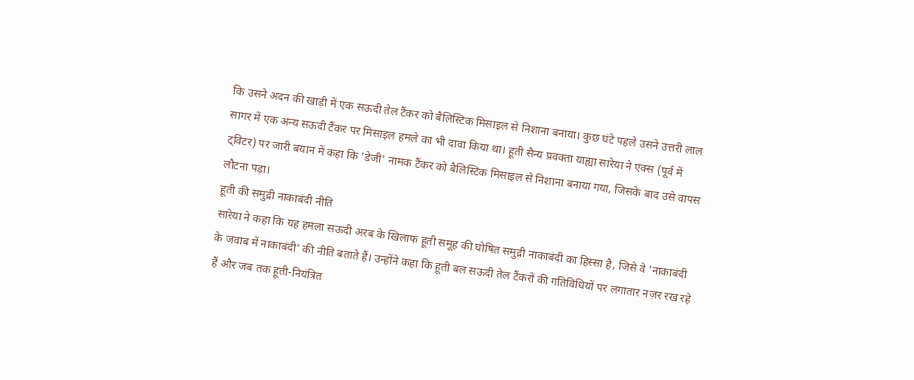कि उसने अदन की खाड़ी में एक सऊदी तेल टैंकर को बैलिस्टिक मिसाइल से निशाना बनाया। कुछ घंटे पहले उसने उत्तरी लाल सागर में एक अन्य सऊदी टैंकर पर मिसाइल हमले का भी दावा किया था। हूती सैन्य प्रवक्ता याह्या सारेया ने एक्स (पूर्व में ट्विटर) पर जारी बयान में कहा कि 'डेजी' नामक टैंकर को बैलिस्टिक मिसाइल से निशाना बनाया गया, जिसके बाद उसे वापस लौटना पड़ा।
हूती की समुद्री नाकाबंदी नीति
सारेया ने कहा कि यह हमला सऊदी अरब के खिलाफ हूती समूह की घोषित समुद्री नाकाबंदी का हिस्सा है, जिसे वे 'नाकाबंदी के जवाब में नाकाबंदी' की नीति बताते हैं। उन्होंने कहा कि हूती बल सऊदी तेल टैंकरों की गतिविधियों पर लगातार नज़र रख रहे हैं और जब तक हूती-नियंत्रित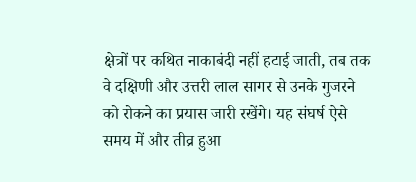क्षेत्रों पर कथित नाकाबंदी नहीं हटाई जाती, तब तक वे दक्षिणी और उत्तरी लाल सागर से उनके गुजरने को रोकने का प्रयास जारी रखेंगे। यह संघर्ष ऐसे समय में और तीव्र हुआ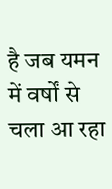है जब यमन में वर्षों से चला आ रहा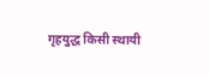गृहयुद्ध किसी स्थायी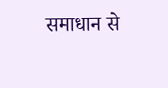समाधान से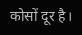कोसों दूर है।